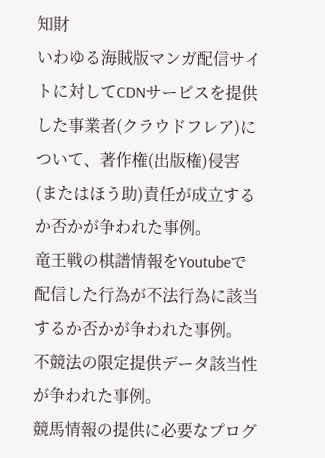知財
いわゆる海賊版マンガ配信サイトに対してCDNサービスを提供した事業者(クラウドフレア)について、著作権(出版権)侵害(またはほう助)責任が成立するか否かが争われた事例。
竜王戦の棋譜情報をYoutubeで配信した行為が不法行為に該当するか否かが争われた事例。
不競法の限定提供データ該当性が争われた事例。
競馬情報の提供に必要なプログ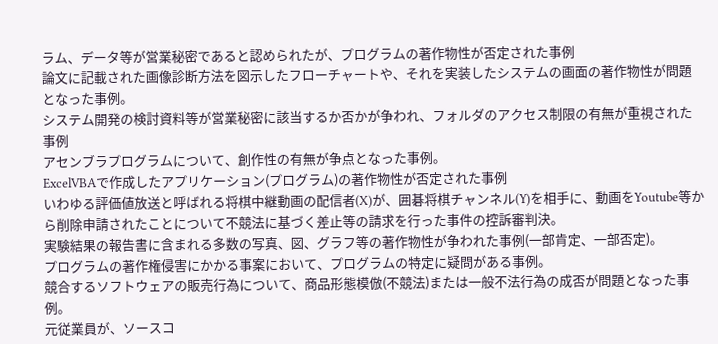ラム、データ等が営業秘密であると認められたが、プログラムの著作物性が否定された事例
論文に記載された画像診断方法を図示したフローチャートや、それを実装したシステムの画面の著作物性が問題となった事例。
システム開発の検討資料等が営業秘密に該当するか否かが争われ、フォルダのアクセス制限の有無が重視された事例
アセンブラプログラムについて、創作性の有無が争点となった事例。
ExcelVBAで作成したアプリケーション(プログラム)の著作物性が否定された事例
いわゆる評価値放送と呼ばれる将棋中継動画の配信者(X)が、囲碁将棋チャンネル(Y)を相手に、動画をYoutube等から削除申請されたことについて不競法に基づく差止等の請求を行った事件の控訴審判決。
実験結果の報告書に含まれる多数の写真、図、グラフ等の著作物性が争われた事例(一部肯定、一部否定)。
プログラムの著作権侵害にかかる事案において、プログラムの特定に疑問がある事例。
競合するソフトウェアの販売行為について、商品形態模倣(不競法)または一般不法行為の成否が問題となった事例。
元従業員が、ソースコ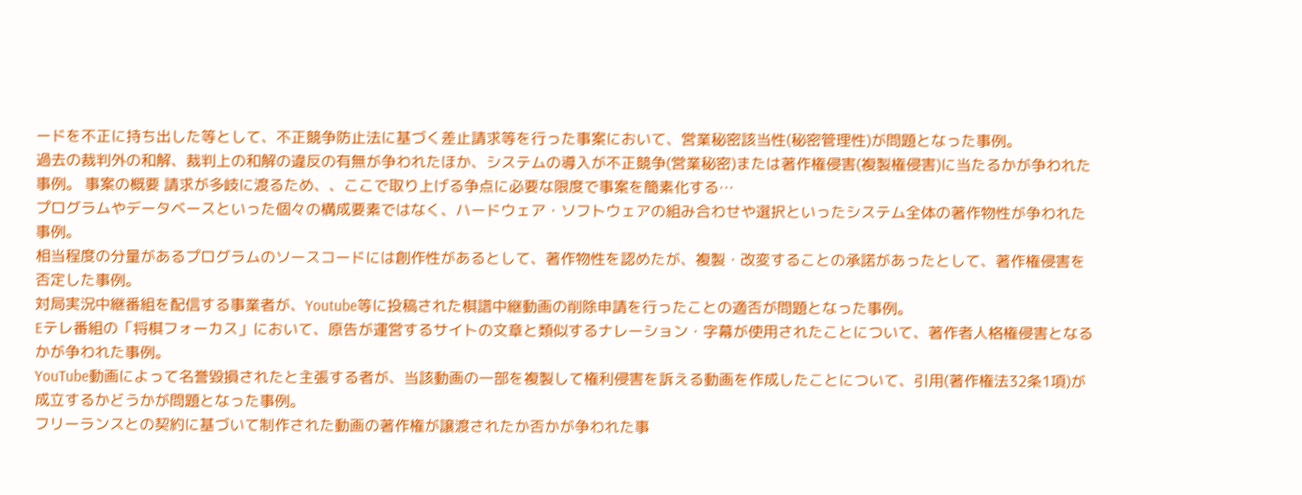ードを不正に持ち出した等として、不正競争防止法に基づく差止請求等を行った事案において、営業秘密該当性(秘密管理性)が問題となった事例。
過去の裁判外の和解、裁判上の和解の違反の有無が争われたほか、システムの導入が不正競争(営業秘密)または著作権侵害(複製権侵害)に当たるかが争われた事例。 事案の概要 請求が多岐に渡るため、、ここで取り上げる争点に必要な限度で事案を簡素化する…
プログラムやデータベースといった個々の構成要素ではなく、ハードウェア・ソフトウェアの組み合わせや選択といったシステム全体の著作物性が争われた事例。
相当程度の分量があるプログラムのソースコードには創作性があるとして、著作物性を認めたが、複製・改変することの承諾があったとして、著作権侵害を否定した事例。
対局実況中継番組を配信する事業者が、Youtube等に投稿された棋譜中継動画の削除申請を行ったことの適否が問題となった事例。
Eテレ番組の「将棋フォーカス」において、原告が運営するサイトの文章と類似するナレーション・字幕が使用されたことについて、著作者人格権侵害となるかが争われた事例。
YouTube動画によって名誉毀損されたと主張する者が、当該動画の一部を複製して権利侵害を訴える動画を作成したことについて、引用(著作権法32条1項)が成立するかどうかが問題となった事例。
フリーランスとの契約に基づいて制作された動画の著作権が譲渡されたか否かが争われた事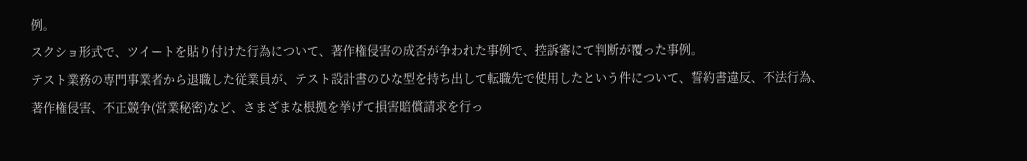例。
スクショ形式で、ツイートを貼り付けた行為について、著作権侵害の成否が争われた事例で、控訴審にて判断が覆った事例。
テスト業務の専門事業者から退職した従業員が、テスト設計書のひな型を持ち出して転職先で使用したという件について、誓約書違反、不法行為、著作権侵害、不正競争(営業秘密)など、さまざまな根拠を挙げて損害賠償請求を行っ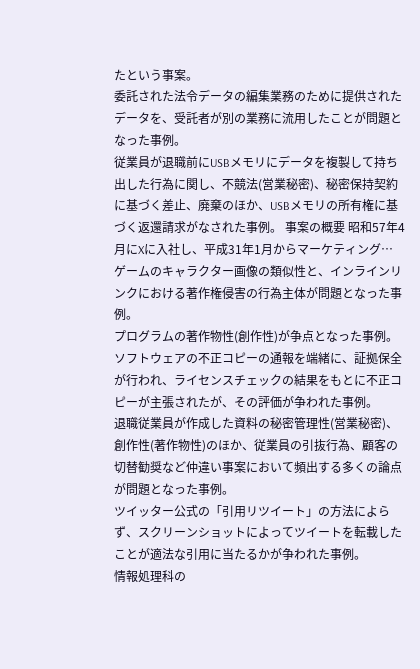たという事案。
委託された法令データの編集業務のために提供されたデータを、受託者が別の業務に流用したことが問題となった事例。
従業員が退職前にUSBメモリにデータを複製して持ち出した行為に関し、不競法(営業秘密)、秘密保持契約に基づく差止、廃棄のほか、USBメモリの所有権に基づく返還請求がなされた事例。 事案の概要 昭和57年4月にXに入社し、平成31年1月からマーケティング…
ゲームのキャラクター画像の類似性と、インラインリンクにおける著作権侵害の行為主体が問題となった事例。
プログラムの著作物性(創作性)が争点となった事例。
ソフトウェアの不正コピーの通報を端緒に、証拠保全が行われ、ライセンスチェックの結果をもとに不正コピーが主張されたが、その評価が争われた事例。
退職従業員が作成した資料の秘密管理性(営業秘密)、創作性(著作物性)のほか、従業員の引抜行為、顧客の切替勧奨など仲違い事案において頻出する多くの論点が問題となった事例。
ツイッター公式の「引用リツイート」の方法によらず、スクリーンショットによってツイートを転載したことが適法な引用に当たるかが争われた事例。
情報処理科の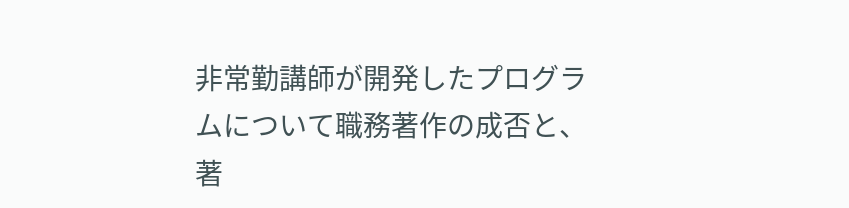非常勤講師が開発したプログラムについて職務著作の成否と、著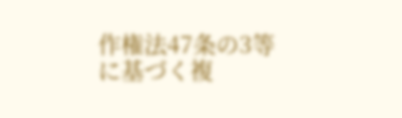作権法47条の3等に基づく複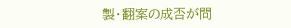製・翻案の成否が問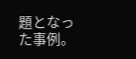題となった事例。